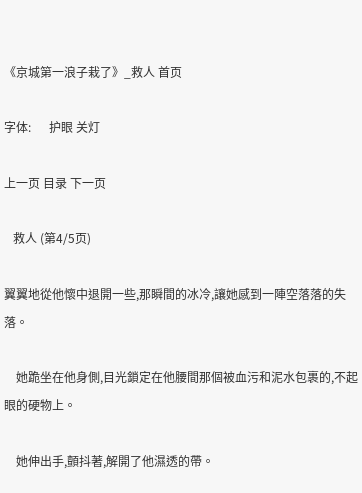《京城第一浪子栽了》_救人 首页

字体:      护眼 关灯

上一页 目录 下一页

   救人 (第4/5页)

翼翼地從他懷中退開一些,那瞬間的冰冷,讓她感到一陣空落落的失落。

    她跪坐在他身側,目光鎖定在他腰間那個被血污和泥水包裹的,不起眼的硬物上。

    她伸出手,顫抖著,解開了他濕透的帶。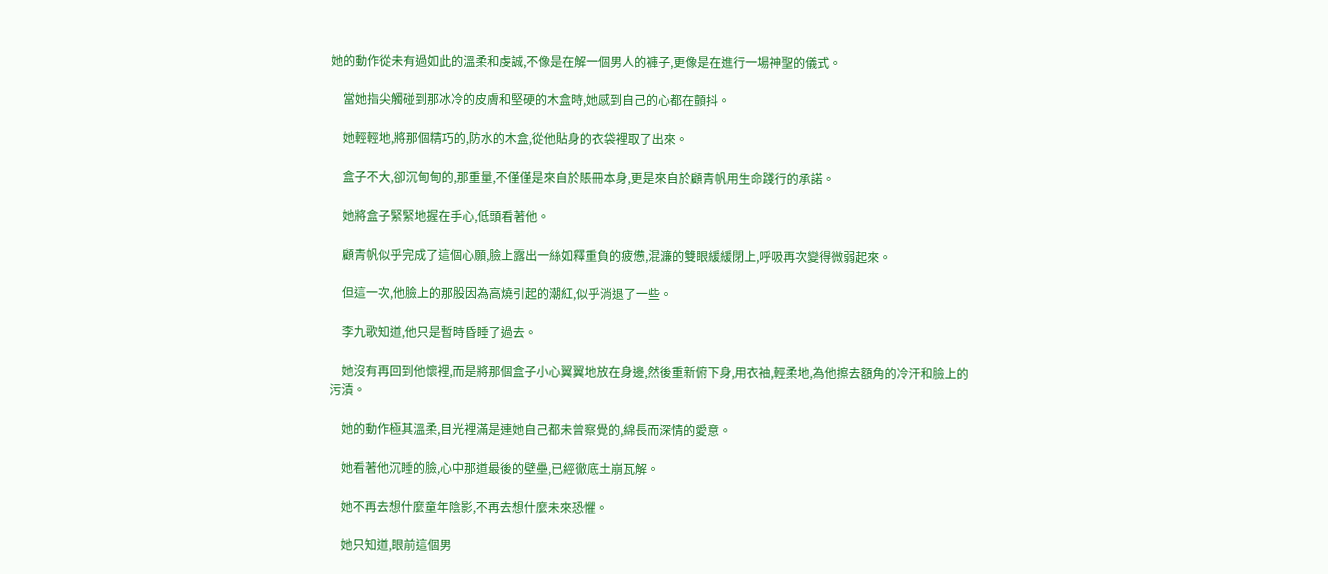她的動作從未有過如此的溫柔和虔誠,不像是在解一個男人的褲子,更像是在進行一場神聖的儀式。

    當她指尖觸碰到那冰冷的皮膚和堅硬的木盒時,她感到自己的心都在顫抖。

    她輕輕地,將那個精巧的,防水的木盒,從他貼身的衣袋裡取了出來。

    盒子不大,卻沉甸甸的,那重量,不僅僅是來自於賬冊本身,更是來自於顧青帆用生命踐行的承諾。

    她將盒子緊緊地握在手心,低頭看著他。

    顧青帆似乎完成了這個心願,臉上露出一絲如釋重負的疲憊,混濂的雙眼緩緩閉上,呼吸再次變得微弱起來。

    但這一次,他臉上的那股因為高燒引起的潮紅,似乎消退了一些。

    李九歌知道,他只是暫時昏睡了過去。

    她沒有再回到他懷裡,而是將那個盒子小心翼翼地放在身邊,然後重新俯下身,用衣袖,輕柔地,為他擦去額角的冷汗和臉上的污漬。

    她的動作極其溫柔,目光裡滿是連她自己都未曾察覺的,綿長而深情的愛意。

    她看著他沉睡的臉,心中那道最後的壁壘,已經徹底土崩瓦解。

    她不再去想什麼童年陰影,不再去想什麼未來恐懼。

    她只知道,眼前這個男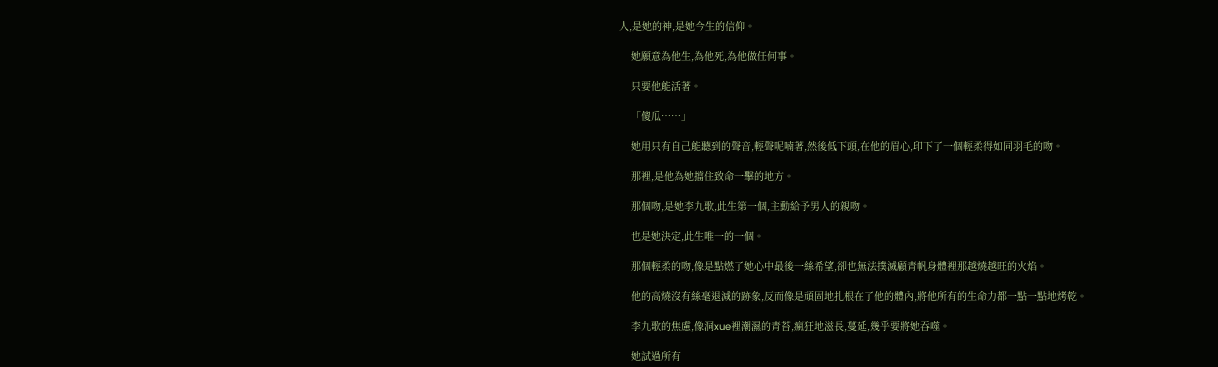人,是她的神,是她今生的信仰。

    她願意為他生,為他死,為他做任何事。

    只要他能活著。

    「傻瓜……」

    她用只有自己能聽到的聲音,輕聲呢喃著,然後低下頭,在他的眉心,印下了一個輕柔得如同羽毛的吻。

    那裡,是他為她擋住致命一擊的地方。

    那個吻,是她李九歌,此生第一個,主動給予男人的親吻。

    也是她決定,此生唯一的一個。

    那個輕柔的吻,像是點燃了她心中最後一絲希望,卻也無法撲滅顧青帆身體裡那越燒越旺的火焰。

    他的高燒沒有絲毫退減的跡象,反而像是頑固地扎根在了他的體內,將他所有的生命力都一點一點地烤乾。

    李九歌的焦慮,像洞xue裡潮濕的青苔,瘋狂地滋長,蔓延,幾乎要將她吞噬。

    她試過所有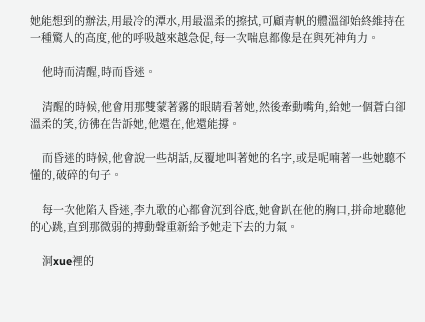她能想到的辦法,用最冷的潭水,用最溫柔的擦拭,可顧青帆的體溫卻始終維持在一種驚人的高度,他的呼吸越來越急促,每一次喘息都像是在與死神角力。

    他時而清醒,時而昏迷。

    清醒的時候,他會用那雙蒙著霧的眼睛看著她,然後牽動嘴角,給她一個蒼白卻溫柔的笑,彷彿在告訴她,他還在,他還能撐。

    而昏迷的時候,他會說一些胡話,反覆地叫著她的名字,或是呢喃著一些她聽不懂的,破碎的句子。

    每一次他陷入昏迷,李九歌的心都會沉到谷底,她會趴在他的胸口,拼命地聽他的心跳,直到那微弱的搏動聲重新給予她走下去的力氣。

    洞xue裡的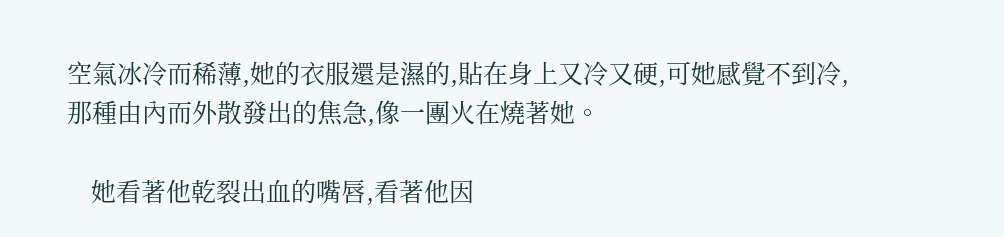空氣冰冷而稀薄,她的衣服還是濕的,貼在身上又冷又硬,可她感覺不到冷,那種由內而外散發出的焦急,像一團火在燒著她。

    她看著他乾裂出血的嘴唇,看著他因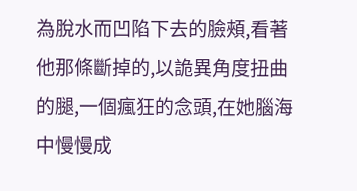為脫水而凹陷下去的臉頰,看著他那條斷掉的,以詭異角度扭曲的腿,一個瘋狂的念頭,在她腦海中慢慢成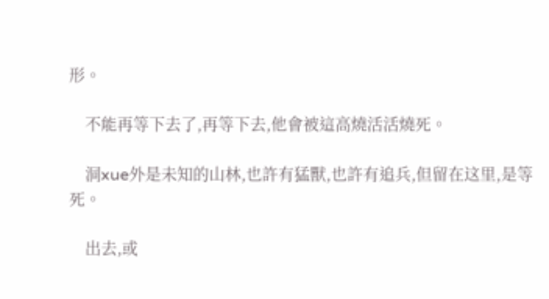形。

    不能再等下去了,再等下去,他會被這高燒活活燒死。

    洞xue外是未知的山林,也許有猛獸,也許有追兵,但留在这里,是等死。

    出去,或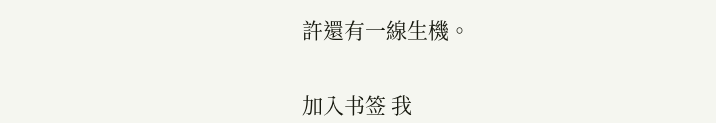許還有一線生機。


加入书签 我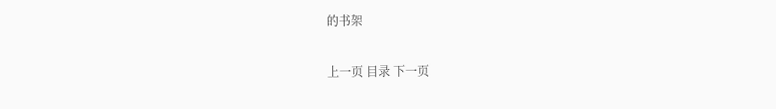的书架

上一页 目录 下一页